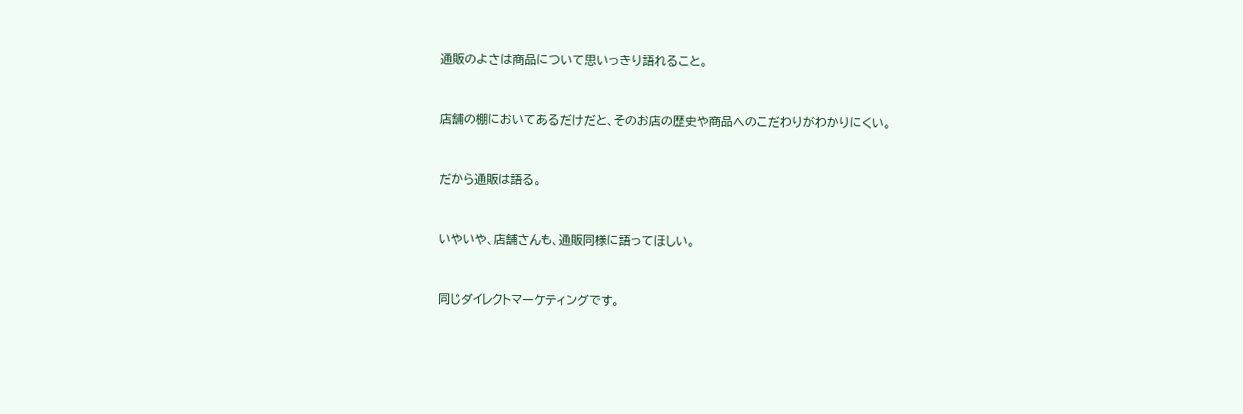通販のよさは商品について思いっきり語れること。


店舗の棚においてあるだけだと、そのお店の歴史や商品へのこだわりがわかりにくい。


だから通販は語る。


いやいや、店舗さんも、通販同様に語ってほしい。


同じダイレクトマーケティングです。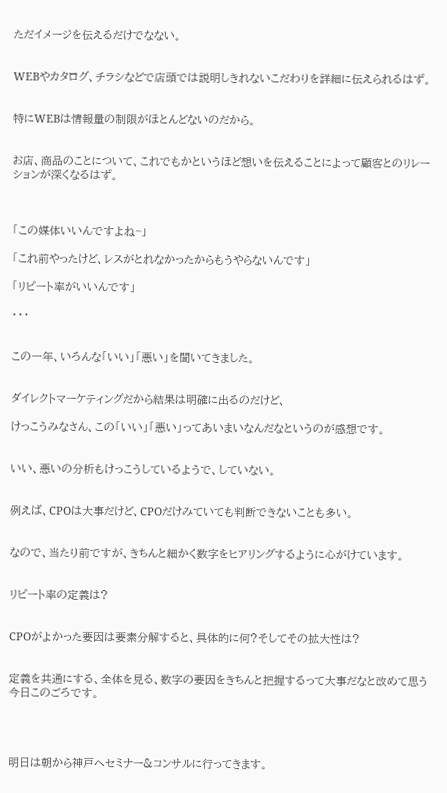ただイメージを伝えるだけでなない。


WEBやカタログ、チラシなどで店頭では説明しきれないこだわりを詳細に伝えられるはず。


特にWEBは情報量の制限がほとんどないのだから。


お店、商品のことについて、これでもかというほど想いを伝えることによって顧客とのリレーションが深くなるはず。



「この媒体いいんですよね~」

「これ前やったけど、レスがとれなかったからもうやらないんです」

「リピート率がいいんです」

・・・


この一年、いろんな「いい」「悪い」を聞いてきました。


ダイレクトマーケティングだから結果は明確に出るのだけど、

けっこうみなさん、この「いい」「悪い」ってあいまいなんだなというのが感想です。


いい、悪いの分析もけっこうしているようで、していない。


例えば、CPOは大事だけど、CPOだけみていても判断できないことも多い。


なので、当たり前ですが、きちんと細かく数字をヒアリングするように心がけています。


リピート率の定義は?


CPOがよかった要因は要素分解すると、具体的に何?そしてその拡大性は?


定義を共通にする、全体を見る、数字の要因をきちんと把握するって大事だなと改めて思う今日このごろです。




明日は朝から神戸へセミナー&コンサルに行ってきます。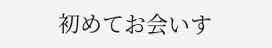初めてお会いす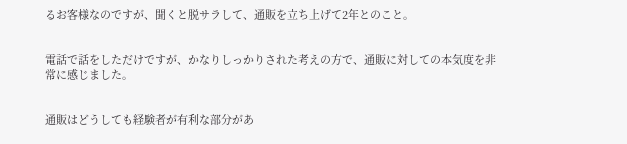るお客様なのですが、聞くと脱サラして、通販を立ち上げて2年とのこと。


電話で話をしただけですが、かなりしっかりされた考えの方で、通販に対しての本気度を非常に感じました。


通販はどうしても経験者が有利な部分があ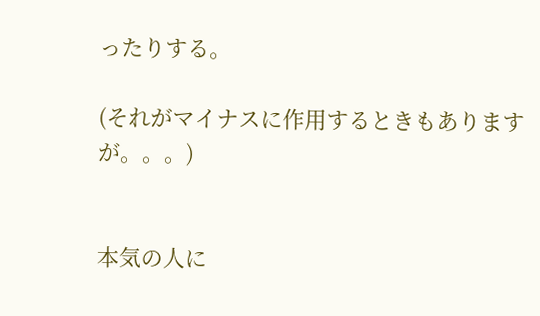ったりする。

(それがマイナスに作用するときもありますが。。。)


本気の人に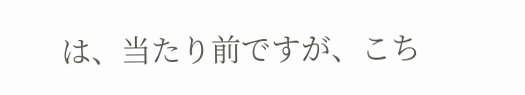は、当たり前ですが、こち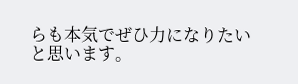らも本気でぜひ力になりたいと思います。